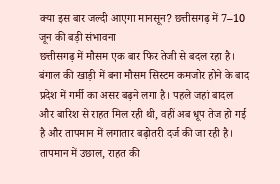क्या इस बार जल्दी आएगा मानसून? छत्तीसगढ़ में 7–10 जून की बड़ी संभावना
छत्तीसगढ़ में मौसम एक बार फिर तेजी से बदल रहा है। बंगाल की खाड़ी में बना मौसम सिस्टम कमजोर होने के बाद प्रदेश में गर्मी का असर बढ़ने लगा है। पहले जहां बादल और बारिश से राहत मिल रही थी, वहीं अब धूप तेज हो गई है और तापमान में लगातार बढ़ोतरी दर्ज की जा रही है।
तापमान में उछाल, राहत की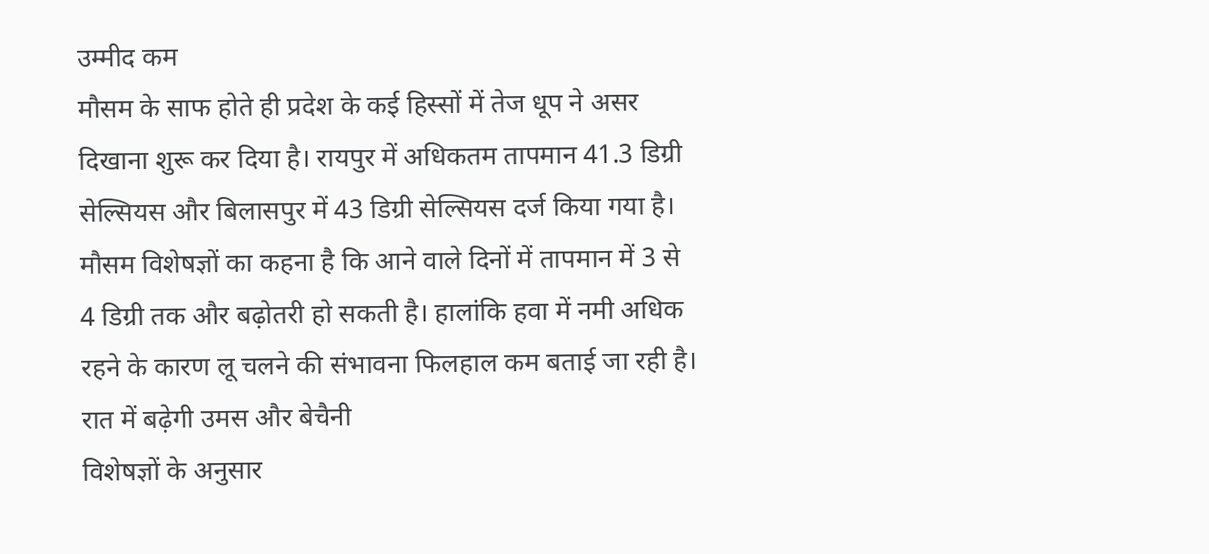उम्मीद कम
मौसम के साफ होते ही प्रदेश के कई हिस्सों में तेज धूप ने असर दिखाना शुरू कर दिया है। रायपुर में अधिकतम तापमान 41.3 डिग्री सेल्सियस और बिलासपुर में 43 डिग्री सेल्सियस दर्ज किया गया है। मौसम विशेषज्ञों का कहना है कि आने वाले दिनों में तापमान में 3 से 4 डिग्री तक और बढ़ोतरी हो सकती है। हालांकि हवा में नमी अधिक रहने के कारण लू चलने की संभावना फिलहाल कम बताई जा रही है।
रात में बढ़ेगी उमस और बेचैनी
विशेषज्ञों के अनुसार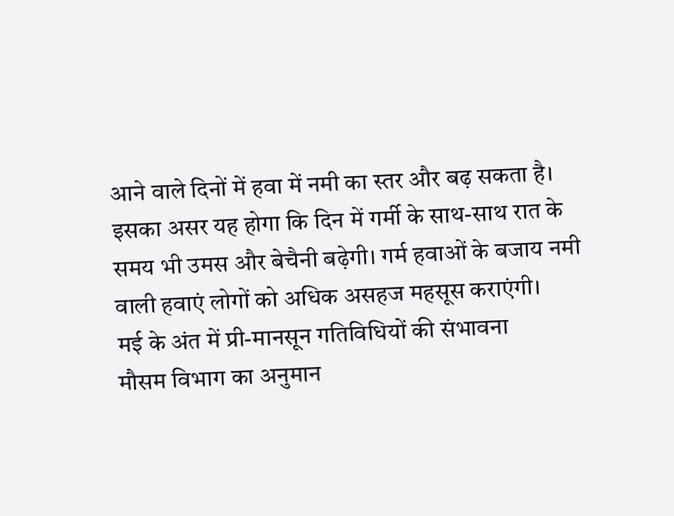आने वाले दिनों में हवा में नमी का स्तर और बढ़ सकता है। इसका असर यह होगा कि दिन में गर्मी के साथ-साथ रात के समय भी उमस और बेचैनी बढ़ेगी। गर्म हवाओं के बजाय नमी वाली हवाएं लोगों को अधिक असहज महसूस कराएंगी।
मई के अंत में प्री-मानसून गतिविधियों की संभावना
मौसम विभाग का अनुमान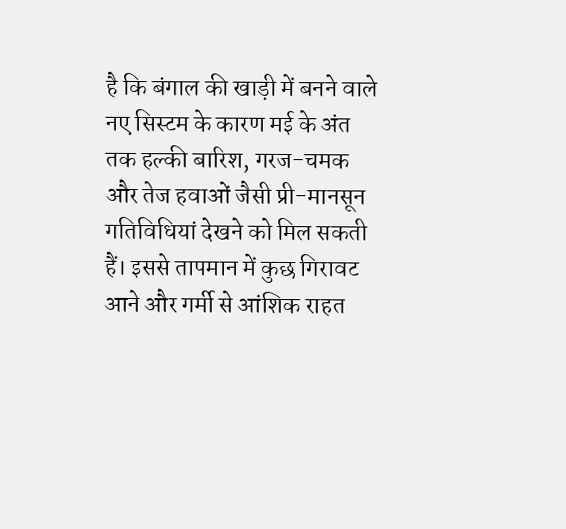है कि बंगाल की खाड़ी में बनने वाले नए सिस्टम के कारण मई के अंत तक हल्की बारिश, गरज-चमक और तेज हवाओं जैसी प्री-मानसून गतिविधियां देखने को मिल सकती हैं। इससे तापमान में कुछ गिरावट आने और गर्मी से आंशिक राहत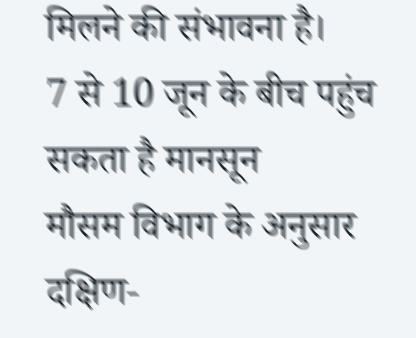मिलने की संभावना है।
7 से 10 जून के बीच पहुंच सकता है मानसून
मौसम विभाग के अनुसार दक्षिण-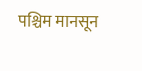पश्चिम मानसून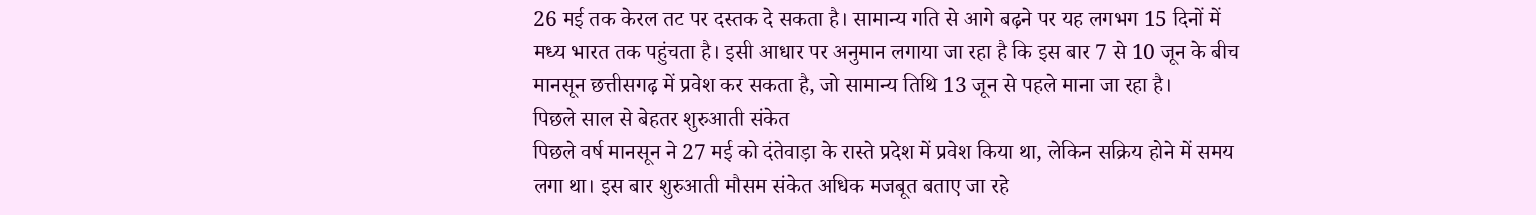26 मई तक केरल तट पर दस्तक दे सकता है। सामान्य गति से आगे बढ़ने पर यह लगभग 15 दिनों में मध्य भारत तक पहुंचता है। इसी आधार पर अनुमान लगाया जा रहा है कि इस बार 7 से 10 जून के बीच मानसून छत्तीसगढ़ में प्रवेश कर सकता है, जो सामान्य तिथि 13 जून से पहले माना जा रहा है।
पिछले साल से बेहतर शुरुआती संकेत
पिछले वर्ष मानसून ने 27 मई को दंतेवाड़ा के रास्ते प्रदेश में प्रवेश किया था, लेकिन सक्रिय होने में समय लगा था। इस बार शुरुआती मौसम संकेत अधिक मजबूत बताए जा रहे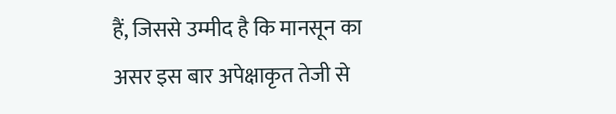हैं, जिससे उम्मीद है कि मानसून का असर इस बार अपेक्षाकृत तेजी से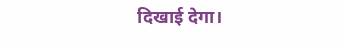दिखाई देगा।